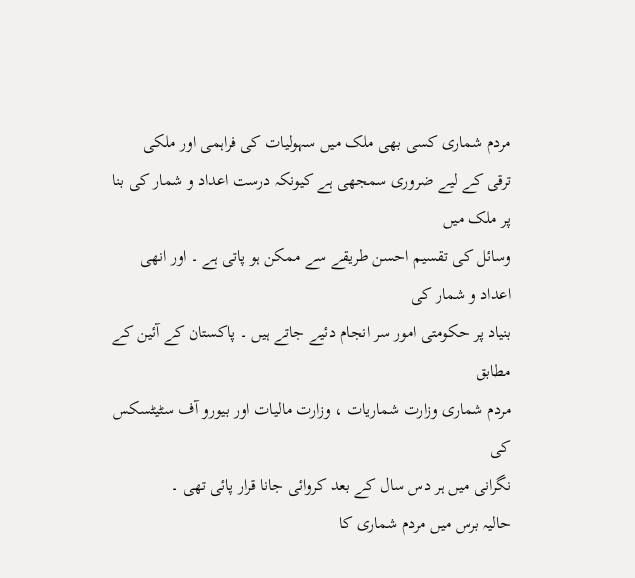مردم شماری کسی بھی ملک میں سہولیات کی فراہمی اور ملکی
ترقی کے لیے ضروری سمجھی ہے کیونکہ درست اعداد و شمار کی بنا پر ملک میں
وسائل کی تقسیم احسن طریقے سے ممکن ہو پاتی ہے ۔ اور انھی اعداد و شمار کی
بنیاد پر حکومتی امور سر انجام دئیے جاتے ہیں ۔ پاکستان کے آئین کے مطابق
مردم شماری وزارت شماریات ، وزارت مالیات اور بیورو آف سٹیٹسکس کی
نگرانی میں ہر دس سال کے بعد کروائی جانا قرار پائی تھی ۔
حالیہ برس میں مردم شماری کا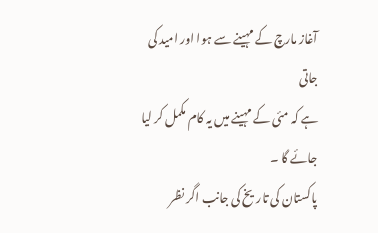آغاز مارچ کے مہینے سے ہوا اور امید کی جاتی
ہے کہ مئی کے مہینے میں یہ کام مکمل کر لیا جائے گا ۔
پاکستان کی تاریخ کی جانب اگر نظر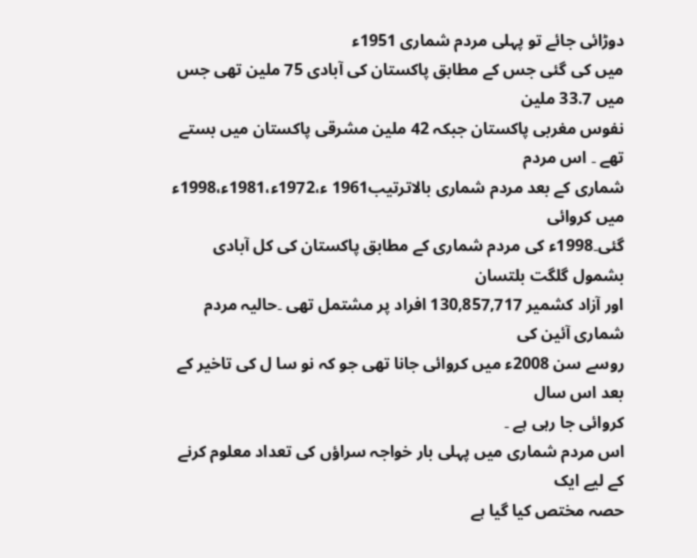دوڑائی جائے تو پہلی مردم شماری 1951ء
میں کی گئی جس کے مطابق پاکستان کی آبادی 75 ملین تھی جس میں 33.7 ملین
نفوس مغربی پاکستان جبکہ 42 ملین مشرقی پاکستان میں بستے تھے ۔ اس مردم
شماری کے بعد مردم شماری بالاترتیب1961 ء،1972ء،1981ء،1998ء میں کروائی
گئی۔1998ء کی مردم شماری کے مطابق پاکستان کی کل آبادی بشمول گلگت بلتسان
اور آزاد کشمیر 130,857,717 افراد پر مشتمل تھی ۔حالیہ مردم شماری آئین کی
روسے سن 2008ء میں کروائی جانا تھی جو کہ نو سا ل کی تاخیر کے بعد اس سال
کروائی جا رہی ہے ۔
اس مردم شماری میں پہلی بار خواجہ سراؤں کی تعداد معلوم کرنے کے لیے ایک
حصہ مختص کیا گیا ہے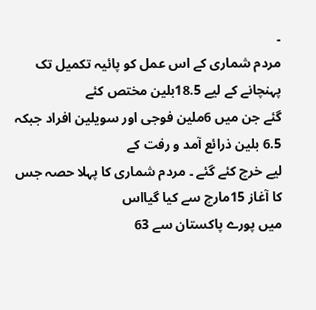۔
مردم شماری کے اس عمل کو پائیہ تکمیل تک پہنچانے کے لیے 18.5بلین مختص کئے
گئے جن میں 6ملین فوجی اور سویلین افراد جبکہ 6.5 بلین ذرائع آمد و رفت کے
لیے خرچ کئے گئے ۔ مردم شماری کا پہلا حصہ جس کا آغاز 15مارچ سے کیا گیااس
میں پورے پاکستان سے 63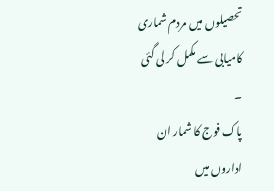تحصیلوں میں مردم شماری کامیابی سے مکمل کر لی گئی
۔
پاک فوج کا شمار ان اداروں میں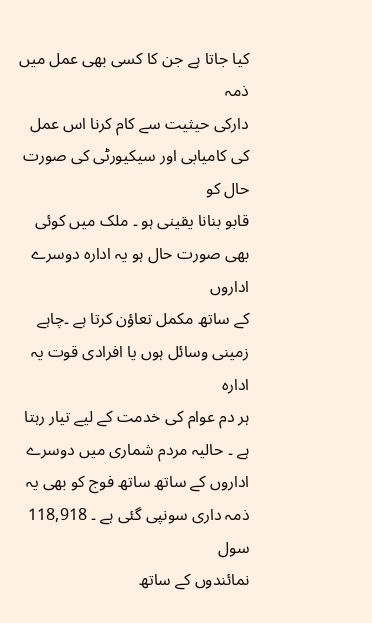کیا جاتا ہے جن کا کسی بھی عمل میں ذمہ
دارکی حیثیت سے کام کرنا اس عمل کی کامیابی اور سیکیورٹی کی صورت حال کو
قابو بنانا یقینی ہو ۔ ملک میں کوئی بھی صورت حال ہو یہ ادارہ دوسرے اداروں
کے ساتھ مکمل تعاؤن کرتا ہے ۔چاہے زمینی وسائل ہوں یا افرادی قوت یہ ادارہ
ہر دم عوام کی خدمت کے لیے تیار رہتا ہے ۔ حالیہ مردم شماری میں دوسرے
اداروں کے ساتھ ساتھ فوج کو بھی یہ ذمہ داری سونپی گئی ہے ۔ 118,918 سول
نمائندوں کے ساتھ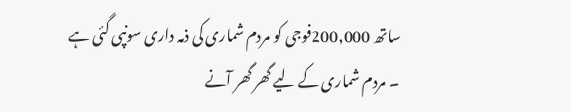ساتھ 200,000فوجی کو مردم شماری کی ذمہ داری سونپی گئی ہے
۔ مردم شماری کے لیے گھر گھر آنے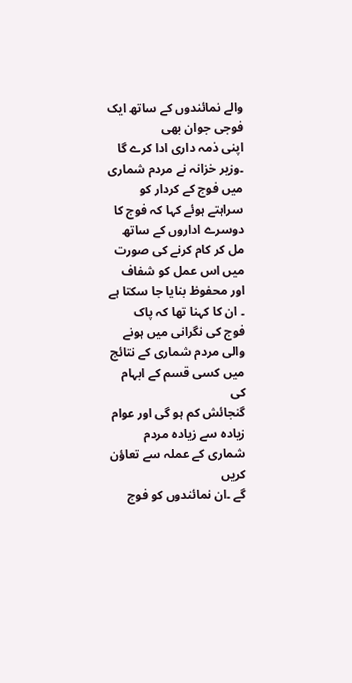والے نمائندوں کے ساتھ ایک فوجی جوان بھی
اپنی ذمہ داری ادا کرے گا ۔وزیر خزانہ نے مردم شماری میں فوج کے کردار کو
سراہتے ہوئے کہا کہ فوج کا دوسرے اداروں کے ساتھ مل کر کام کرنے کی صورت
میں اس عمل کو شفاف اور محفوظ بنایا جا سکتا ہے ۔ ان کا کہنا تھا کہ پاک
فوج کی نگرانی میں ہونے والی مردم شماری کے نتائج میں کسی قسم کے ابہام کی
گنجائش کم ہو گی اور عوام زیادہ سے زیادہ مردم شماری کے عملہ سے تعاؤن کریں
گے ۔ان نمائندوں کو فوج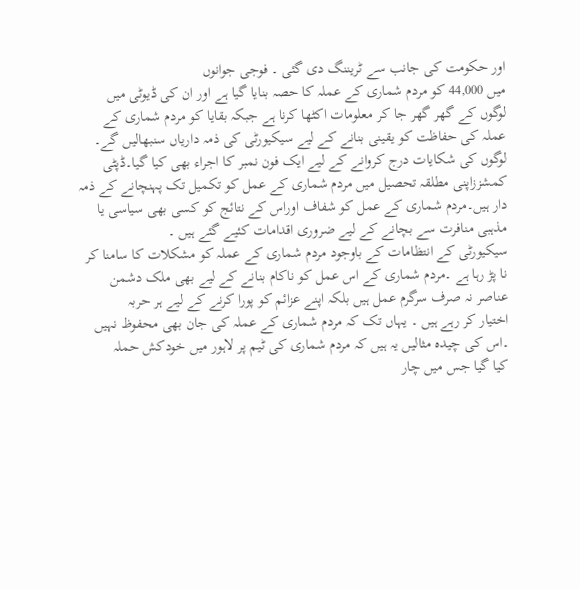اور حکومت کی جانب سے ٹریننگ دی گئی ۔ فوجی جوانوں
میں 44,000 کو مردم شماری کے عملہ کا حصہ بنایا گیا ہے اور ان کی ڈیوٹی میں
لوگوں کے گھر گھر جا کر معلومات اکٹھا کرنا ہے جبکہ بقایا کو مردم شماری کے
عملہ کی حفاظت کو یقینی بنانے کے لیے سیکیورٹی کی ذمہ داریاں سنبھالیں گے۔
لوگوں کی شکایات درج کروانے کے لیے ایک فون نمبر کا اجراء بھی کیا گیا۔ڈپٹی
کمشززاپنی مطلقہ تحصیل میں مردم شماری کے عمل کو تکمیل تک پہنچانے کے ذمہ
دار ہیں۔مردم شماری کے عمل کو شفاف اوراس کے نتائج کو کسی بھی سیاسی یا
مذہبی منافرت سے بچانے کے لیے ضروری اقدامات کئیے گئے ہیں ۔
سیکیورٹی کے انتظامات کے باوجود مردم شماری کے عملہ کو مشکلات کا سامنا کر
نا پڑ رہا ہے ۔مردم شماری کے اس عمل کو ناکام بنانے کے لیے بھی ملک دشمن
عناصر نہ صرف سرگرم عمل ہیں بلکہ اپنے عزائم کو پورا کرنے کے لیے ہر حربہ
اختیار کر رہے ہیں ۔ یہاں تک کہ مردم شماری کے عملہ کی جان بھی محفوظ نہیں
۔اس کی چیدہ مثالیں یہ ہیں کہ مردم شماری کی ٹیم پر لاہور میں خودکش حملہ
کیا گیا جس میں چار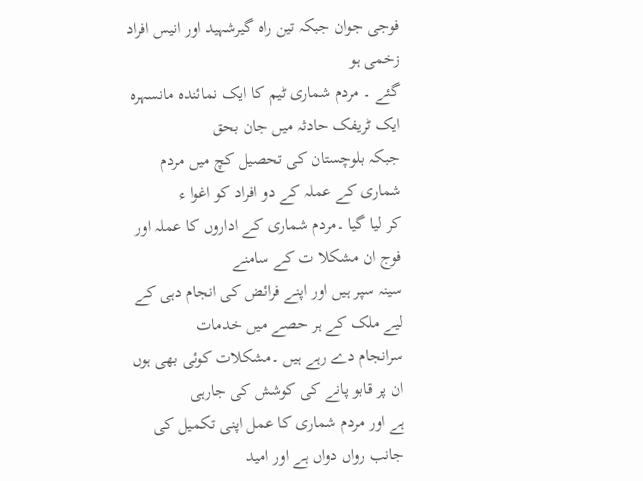فوجی جوان جبکہ تین راہ گیرشہید اور انیس افراد زخمی ہو
گئے ۔ مردم شماری ٹیم کا ایک نمائندہ مانسہرہ ایک ٹریفک حادثہ میں جان بحق
جبکہ بلوچستان کی تحصیل کچ میں مردم شماری کے عملہ کے دو افراد کو اغوا ء
کر لیا گیا ۔مردم شماری کے اداروں کا عملہ اور فوج ان مشکلا ت کے سامنے
سینہ سپر ہیں اور اپنے فرائض کی انجام دہی کے لیے ملک کے ہر حصے میں خدمات
سرانجام دے رہے ہیں ۔مشکلات کوئی بھی ہوں ان پر قابو پانے کی کوشش کی جارہی
ہے اور مردم شماری کا عمل اپنی تکمیل کی جانب رواں دواں ہے اور امید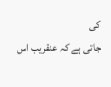کی
جاتی ہے کہ عنقریب اس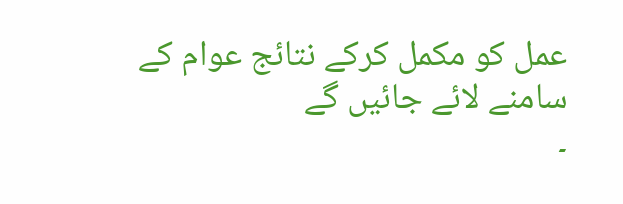عمل کو مکمل کرکے نتائج عوام کے سامنے لائے جائیں گے
۔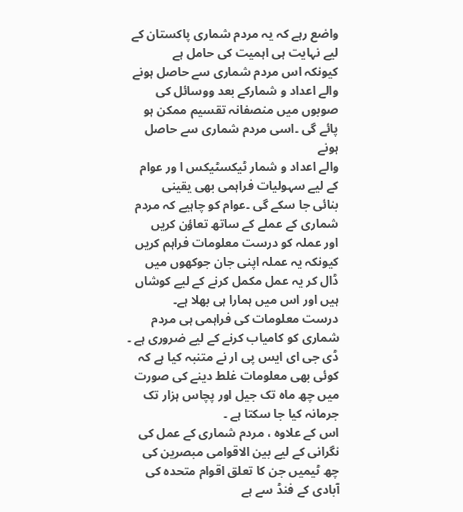واضع رہے کہ یہ مردم شماری پاکستان کے لیے نہایت ہی اہمیت کی حامل ہے
کیونکہ اس مردم شماری سے حاصل ہونے والے اعداد و شمارکے بعد ووسائل کی
صوبوں میں منصفانہ تقسیم ممکن ہو پائے گی ۔اسی مردم شماری سے حاصل ہونے
والے اعداد و شمار ٹیکسٹیکس ا ور عوام کے لیے سہولیات فراہمی بھی یقینی
بنائی جا سکے گی ۔عوام کو چاہیے کہ مردم شماری کے عملے کے ساتھ تعاؤن کریں
اور عملہ کو درست معلومات فراہم کریں کیونکہ یہ عملہ اپنی جان جوکھوں میں
ڈال کر یہ عمل مکمل کرنے کے لیے کوشاں ہیں اور اس میں ہمارا ہی بھلا ہے۔
درست معلومات کی فراہمی ہی مردم شماری کو کامیاب کرنے کے لیے ضروری ہے ۔
ڈی جی ای ایس پی ار نے متنبہ کیا ہے کہ کوئی بھی معلومات غلط دینے کی صورت
میں چھ ماہ تک جیل اور پچاس ہزار تک جرمانہ کیا جا سکتا ہے ۔
اس کے علاوہ ، مردم شماری کے عمل کی نگرانی کے لیے بین الاقوامی مبصرین کی
چھ ٹیمیں جن کا تعلق اقوام متحدہ کی آبادی کے فنڈ سے ہے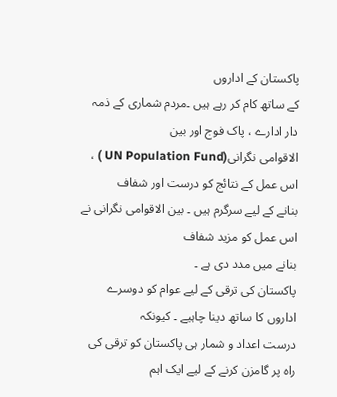پاکستان کے اداروں
کے ساتھ کام کر رہے ہیں ۔مردم شماری کے ذمہ دار ادارے ، پاک فوج اور بین
الاقوامی نگرانی(UN Population Fund ) ، اس عمل کے نتائج کو درست اور شفاف
بنانے کے لیے سرگرم ہیں ۔ بین الاقوامی نگرانی نے اس عمل کو مزید شفاف
بنانے میں مدد دی ہے ۔
پاکستان کی ترقی کے لیے عوام کو دوسرے اداروں کا ساتھ دینا چاہیے ۔ کیونکہ
درست اعداد و شمار ہی پاکستان کو ترقی کی راہ پر گامزن کرنے کے لیے ایک اہم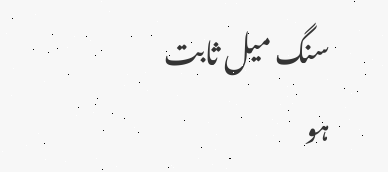سنگ میل ثابت ہو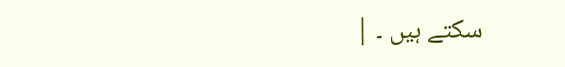سکتے ہیں ۔ |